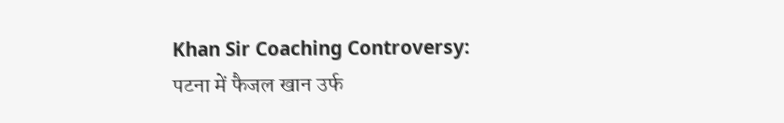Khan Sir Coaching Controversy: पटना में फैजल खान उर्फ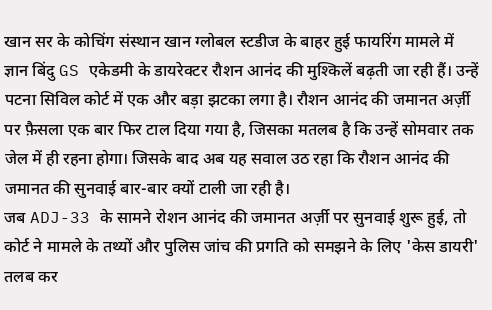खान सर के कोचिंग संस्थान खान ग्लोबल स्टडीज के बाहर हुई फायरिंग मामले में ज्ञान बिंदु GS एकेडमी के डायरेक्टर रौशन आनंद की मुश्किलें बढ़ती जा रही हैं। उन्हें पटना सिविल कोर्ट में एक और बड़ा झटका लगा है। रौशन आनंद की जमानत अर्ज़ी पर फ़ैसला एक बार फिर टाल दिया गया है, जिसका मतलब है कि उन्हें सोमवार तक जेल में ही रहना होगा। जिसके बाद अब यह सवाल उठ रहा कि रौशन आनंद की जमानत की सुनवाई बार-बार क्यों टाली जा रही है।
जब ADJ-33 के सामने रोशन आनंद की जमानत अर्ज़ी पर सुनवाई शुरू हुई, तो कोर्ट ने मामले के तथ्यों और पुलिस जांच की प्रगति को समझने के लिए 'केस डायरी' तलब कर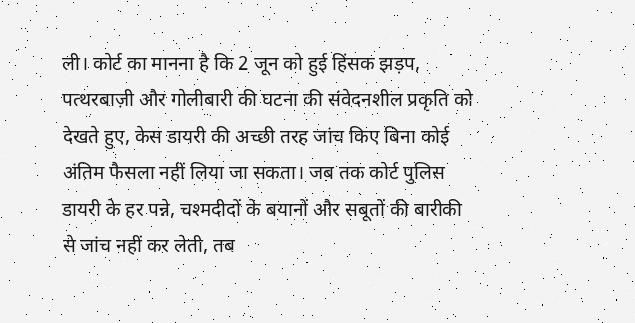ली। कोर्ट का मानना है कि 2 जून को हुई हिंसक झड़प, पत्थरबाज़ी और गोलीबारी की घटना की संवेदनशील प्रकृति को देखते हुए, केस डायरी की अच्छी तरह जांच किए बिना कोई अंतिम फैसला नहीं लिया जा सकता। जब तक कोर्ट पुलिस डायरी के हर पन्ने, चश्मदीदों के बयानों और सबूतों की बारीकी से जांच नहीं कर लेती, तब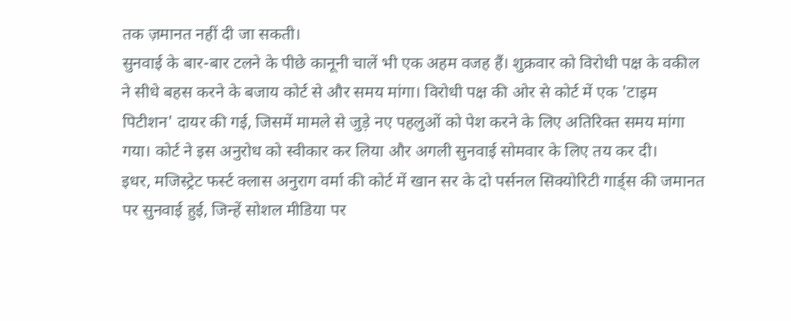तक ज़मानत नहीं दी जा सकती।
सुनवाई के बार-बार टलने के पीछे कानूनी चालें भी एक अहम वजह हैं। शुक्रवार को विरोधी पक्ष के वकील ने सीधे बहस करने के बजाय कोर्ट से और समय मांगा। विरोधी पक्ष की ओर से कोर्ट में एक 'टाइम पिटीशन' दायर की गई, जिसमें मामले से जुड़े नए पहलुओं को पेश करने के लिए अतिरिक्त समय मांगा गया। कोर्ट ने इस अनुरोध को स्वीकार कर लिया और अगली सुनवाई सोमवार के लिए तय कर दी।
इधर, मजिस्ट्रेट फर्स्ट क्लास अनुराग वर्मा की कोर्ट में खान सर के दो पर्सनल सिक्योरिटी गार्ड्स की जमानत पर सुनवाई हुई, जिन्हें सोशल मीडिया पर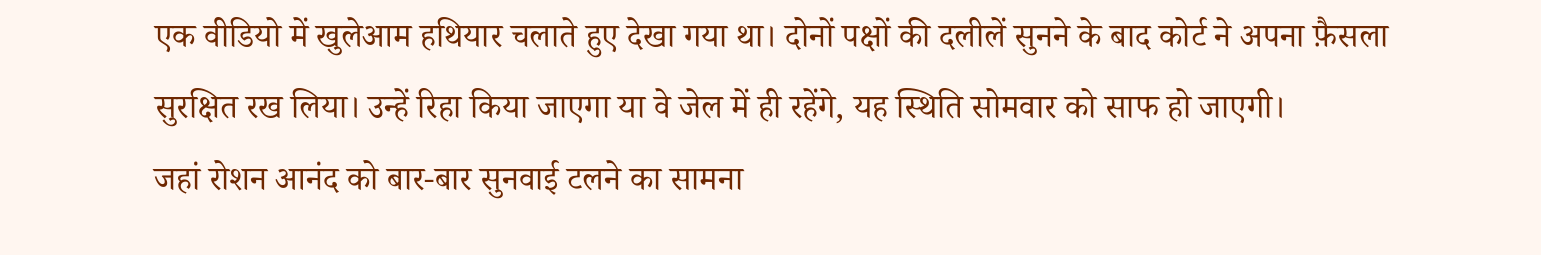एक वीडियो में खुलेआम हथियार चलाते हुए देखा गया था। दोनों पक्षों की दलीलें सुनने के बाद कोर्ट ने अपना फ़ैसला सुरक्षित रख लिया। उन्हें रिहा किया जाएगा या वे जेल में ही रहेंगे, यह स्थिति सोमवार को साफ हो जाएगी।
जहां रोशन आनंद को बार-बार सुनवाई टलने का सामना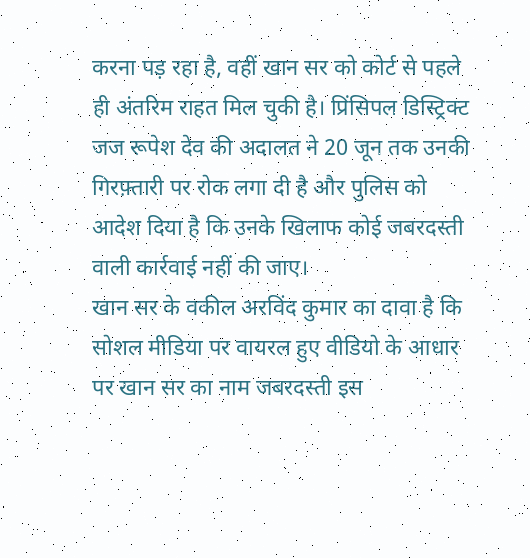करना पड़ रहा है, वहीं खान सर को कोर्ट से पहले ही अंतरिम राहत मिल चुकी है। प्रिंसिपल डिस्ट्रिक्ट जज रूपेश देव की अदालत ने 20 जून तक उनकी गिरफ़्तारी पर रोक लगा दी है और पुलिस को आदेश दिया है कि उनके खिलाफ कोई जबरदस्ती वाली कार्रवाई नहीं की जाए।
खान सर के वकील अरविंद कुमार का दावा है कि सोशल मीडिया पर वायरल हुए वीडियो के आधार पर खान सर का नाम जबरदस्ती इस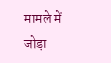मामले में जोड़ा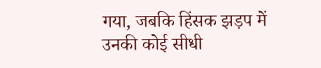गया, जबकि हिंसक झड़प में उनकी कोई सीधी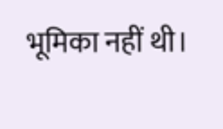भूमिका नहीं थी।